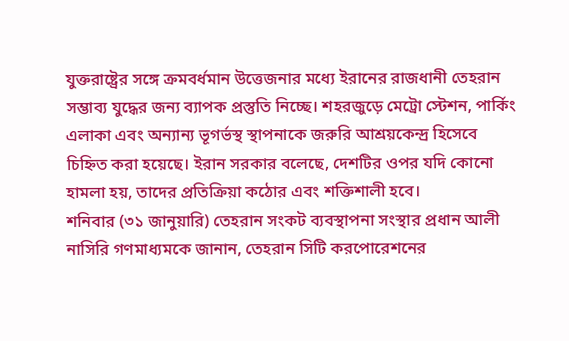যুক্তরাষ্ট্রের সঙ্গে ক্রমবর্ধমান উত্তেজনার মধ্যে ইরানের রাজধানী তেহরান সম্ভাব্য যুদ্ধের জন্য ব্যাপক প্রস্তুতি নিচ্ছে। শহরজুড়ে মেট্রো স্টেশন, পার্কিং এলাকা এবং অন্যান্য ভূগর্ভস্থ স্থাপনাকে জরুরি আশ্রয়কেন্দ্র হিসেবে চিহ্নিত করা হয়েছে। ইরান সরকার বলেছে, দেশটির ওপর যদি কোনো হামলা হয়, তাদের প্রতিক্রিয়া কঠোর এবং শক্তিশালী হবে।
শনিবার (৩১ জানুয়ারি) তেহরান সংকট ব্যবস্থাপনা সংস্থার প্রধান আলী নাসিরি গণমাধ্যমকে জানান, তেহরান সিটি করপোরেশনের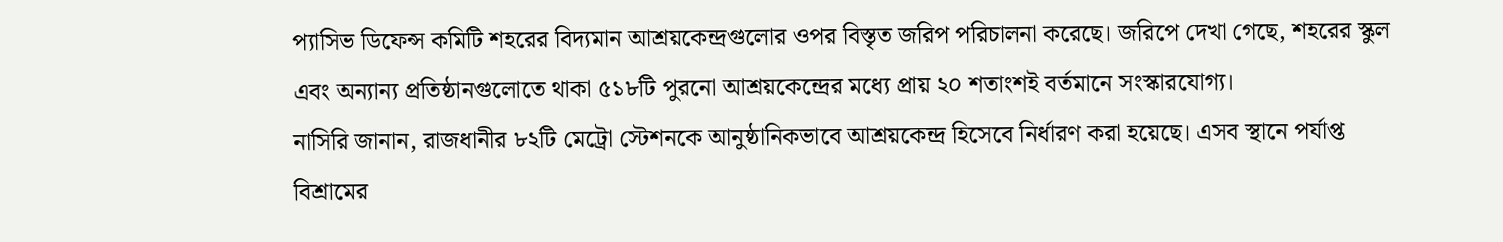প্যাসিভ ডিফেন্স কমিটি শহরের বিদ্যমান আশ্রয়কেন্দ্রগুলোর ওপর বিস্তৃত জরিপ পরিচালনা করেছে। জরিপে দেখা গেছে, শহরের স্কুল এবং অন্যান্য প্রতিষ্ঠানগুলোতে থাকা ৫১৮টি পুরনো আশ্রয়কেন্দ্রের মধ্যে প্রায় ২০ শতাংশই বর্তমানে সংস্কারযোগ্য।
নাসিরি জানান, রাজধানীর ৮২টি মেট্রো স্টেশনকে আনুষ্ঠানিকভাবে আশ্রয়কেন্দ্র হিসেবে নির্ধারণ করা হয়েছে। এসব স্থানে পর্যাপ্ত বিশ্রামের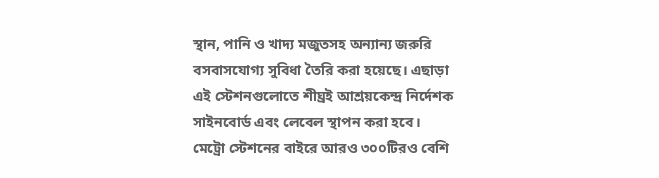স্থান, পানি ও খাদ্য মজুতসহ অন্যান্য জরুরি বসবাসযোগ্য সুবিধা তৈরি করা হয়েছে। এছাড়া এই স্টেশনগুলোতে শীঘ্রই আশ্রয়কেন্দ্র নির্দেশক সাইনবোর্ড এবং লেবেল স্থাপন করা হবে।
মেট্রো স্টেশনের বাইরে আরও ৩০০টিরও বেশি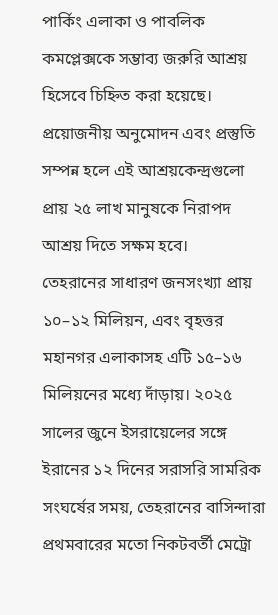পার্কিং এলাকা ও পাবলিক কমপ্লেক্সকে সম্ভাব্য জরুরি আশ্রয় হিসেবে চিহ্নিত করা হয়েছে। প্রয়োজনীয় অনুমোদন এবং প্রস্তুতি সম্পন্ন হলে এই আশ্রয়কেন্দ্রগুলো প্রায় ২৫ লাখ মানুষকে নিরাপদ আশ্রয় দিতে সক্ষম হবে।
তেহরানের সাধারণ জনসংখ্যা প্রায় ১০–১২ মিলিয়ন, এবং বৃহত্তর মহানগর এলাকাসহ এটি ১৫–১৬ মিলিয়নের মধ্যে দাঁড়ায়। ২০২৫ সালের জুনে ইসরায়েলের সঙ্গে ইরানের ১২ দিনের সরাসরি সামরিক সংঘর্ষের সময়, তেহরানের বাসিন্দারা প্রথমবারের মতো নিকটবর্তী মেট্রো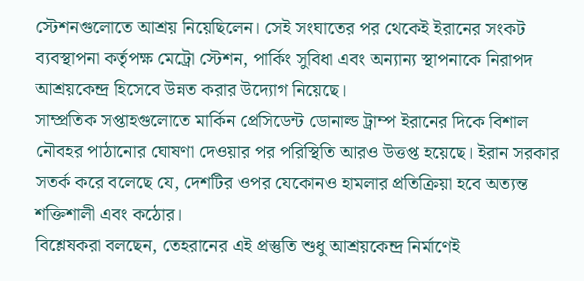স্টেশনগুলোতে আশ্রয় নিয়েছিলেন। সেই সংঘাতের পর থেকেই ইরানের সংকট ব্যবস্থাপনা কর্তৃপক্ষ মেট্রো স্টেশন, পার্কিং সুবিধা এবং অন্যান্য স্থাপনাকে নিরাপদ আশ্রয়কেন্দ্র হিসেবে উন্নত করার উদ্যোগ নিয়েছে।
সাম্প্রতিক সপ্তাহগুলোতে মার্কিন প্রেসিডেন্ট ডোনাল্ড ট্রাম্প ইরানের দিকে বিশাল নৌবহর পাঠানোর ঘোষণা দেওয়ার পর পরিস্থিতি আরও উত্তপ্ত হয়েছে। ইরান সরকার সতর্ক করে বলেছে যে, দেশটির ওপর যেকোনও হামলার প্রতিক্রিয়া হবে অত্যন্ত শক্তিশালী এবং কঠোর।
বিশ্লেষকরা বলছেন, তেহরানের এই প্রস্তুতি শুধু আশ্রয়কেন্দ্র নির্মাণেই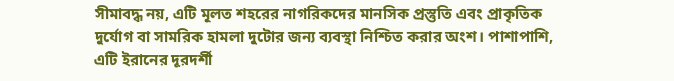সীমাবদ্ধ নয়, এটি মূলত শহরের নাগরিকদের মানসিক প্রস্তুতি এবং প্রাকৃতিক দুর্যোগ বা সামরিক হামলা দুটোর জন্য ব্যবস্থা নিশ্চিত করার অংশ। পাশাপাশি, এটি ইরানের দূরদর্শী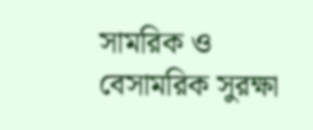সামরিক ও বেসামরিক সুরক্ষা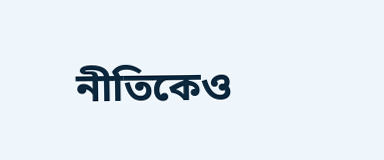নীতিকেও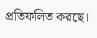প্রতিফলিত করছে।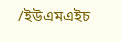/ইউএমএইচ